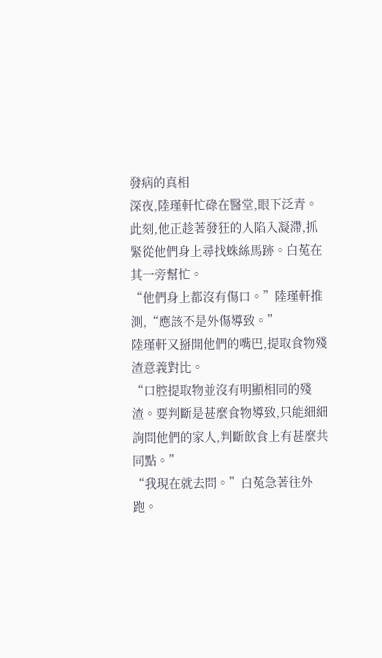發病的真相
深夜,陸瑾軒忙碌在醫堂,眼下泛青。
此刻,他正趁著發狂的人陷入凝滯,抓緊從他們身上尋找蛛絲馬跡。白菟在其一旁幫忙。
“他們身上都沒有傷口。”陸瑾軒推測,“應該不是外傷導致。”
陸瑾軒又掰開他們的嘴巴,提取食物殘渣意義對比。
“口腔提取物並沒有明顯相同的殘渣。要判斷是甚麼食物導致,只能細細詢問他們的家人,判斷飲食上有甚麼共同點。”
“我現在就去問。”白菟急著往外跑。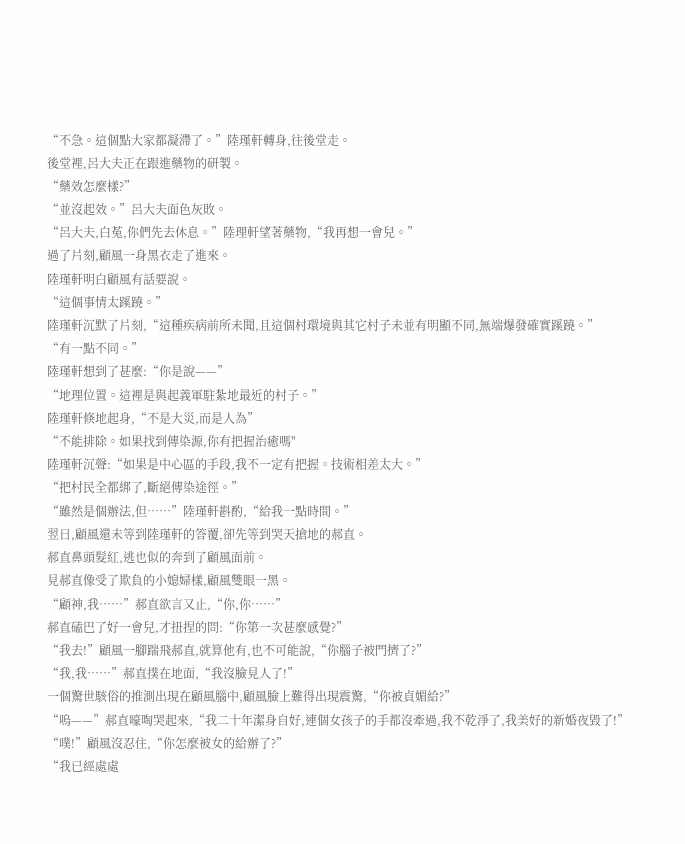“不急。這個點大家都凝滯了。”陸瑾軒轉身,往後堂走。
後堂裡,呂大夫正在跟進藥物的研製。
“藥效怎麼樣?”
“並沒起效。”呂大夫面色灰敗。
“呂大夫,白菟,你們先去休息。”陸理軒望著藥物,“我再想一會兒。”
過了片刻,顧風一身黑衣走了進來。
陸瑾軒明白顧風有話要說。
“這個事情太蹊蹺。”
陸瑾軒沉默了片刻,“這種疾病前所未聞,且這個村環境與其它村子未並有明顯不同,無端爆發確實蹊蹺。”
“有一點不同。”
陸瑾軒想到了甚麼:“你是說——”
“地理位置。這裡是與起義軍駐紮地最近的村子。”
陸瑾軒倏地起身,“不是大災,而是人為”
“不能排除。如果找到傳染源,你有把握治癒嗎"
陸瑾軒沉聲:“如果是中心區的手段,我不一定有把握。技術相差太大。”
“把村民全都綁了,斷絕傳染途徑。”
“雖然是個辦法,但……”陸瑾軒斟酌,“給我一點時間。”
翌日,顧風還未等到陸瑾軒的答覆,卻先等到哭天搶地的郝直。
郝直鼻頭髮紅,逃也似的奔到了顧風面前。
見郝直像受了欺負的小媳婦樣,顧風雙眼一黑。
“顧神,我……”郝直欲言又止,“你,你……”
郝直磕巴了好一會兒,才扭捏的問:“你第一次甚麼感覺?”
“我去!”顧風一腳踹飛郝直,就算他有,也不可能說,“你腦子被門擠了?”
“我,我……”郝直撲在地面,“我沒臉見人了!”
一個驚世駭俗的推測出現在顧風腦中,顧風臉上難得出現震驚,“你被貞媚給?”
“嗚——”郝直嚎啕哭起來,“我二十年潔身自好,連個女孩子的手都沒牽過,我不乾淨了,我美好的新婚夜毀了!”
“噗!”顧風沒忍住,“你怎麼被女的給辦了?”
“我已經處處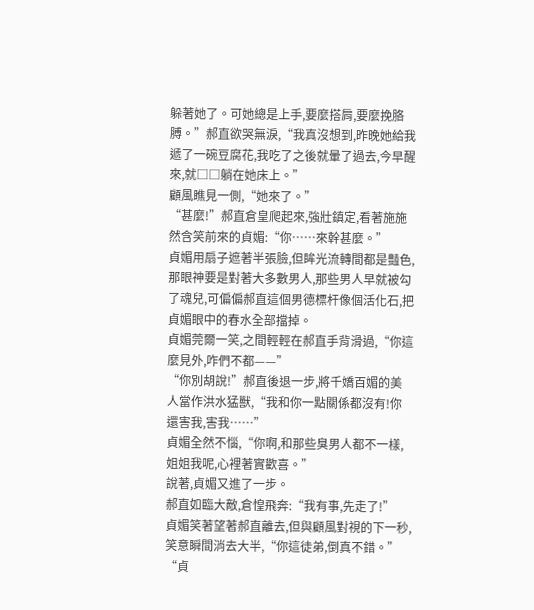躲著她了。可她總是上手,要麼搭肩,要麼挽胳膊。”郝直欲哭無淚,“我真沒想到,昨晚她給我遞了一碗豆腐花,我吃了之後就暈了過去,今早醒來,就□□躺在她床上。”
顧風瞧見一側,“她來了。”
“甚麼!”郝直倉皇爬起來,強壯鎮定,看著施施然含笑前來的貞媚:“你……來幹甚麼。”
貞媚用扇子遮著半張臉,但眸光流轉間都是豔色,那眼神要是對著大多數男人,那些男人早就被勾了魂兒,可偏偏郝直這個男德標杆像個活化石,把貞媚眼中的春水全部擋掉。
貞媚莞爾一笑,之間輕輕在郝直手背滑過,“你這麼見外,咋們不都——”
“你別胡說!”郝直後退一步,將千嬌百媚的美人當作洪水猛獸,“我和你一點關係都沒有!你還害我,害我……”
貞媚全然不惱,“你啊,和那些臭男人都不一樣,姐姐我呢,心裡著實歡喜。”
說著,貞媚又進了一步。
郝直如臨大敵,倉惶飛奔:“我有事,先走了!”
貞媚笑著望著郝直離去,但與顧風對視的下一秒,笑意瞬間消去大半,“你這徒弟,倒真不錯。”
“貞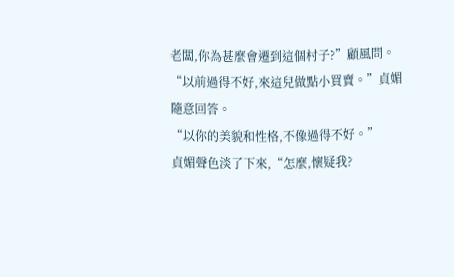老闆,你為甚麼會遷到這個村子?”顧風問。
“以前過得不好,來這兒做點小買賣。”貞媚隨意回答。
“以你的美貌和性格,不像過得不好。”
貞媚聲色淡了下來,“怎麼,懷疑我?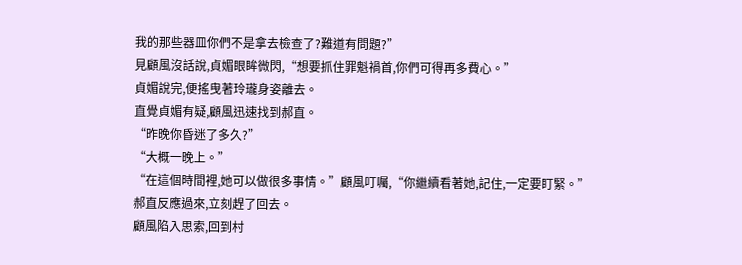我的那些器皿你們不是拿去檢查了?難道有問題?”
見顧風沒話說,貞媚眼眸微閃,“想要抓住罪魁禍首,你們可得再多費心。”
貞媚說完,便搖曳著玲瓏身姿離去。
直覺貞媚有疑,顧風迅速找到郝直。
“昨晚你昏迷了多久?”
“大概一晚上。”
“在這個時間裡,她可以做很多事情。”顧風叮囑,“你繼續看著她,記住,一定要盯緊。”
郝直反應過來,立刻趕了回去。
顧風陷入思索,回到村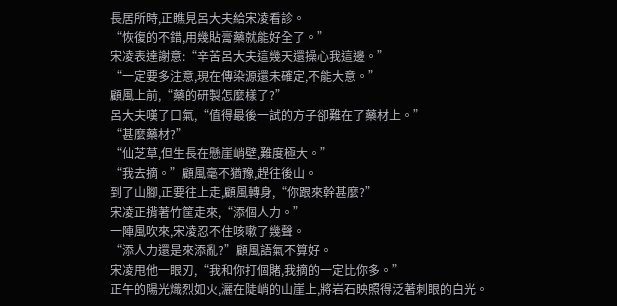長居所時,正瞧見呂大夫給宋凌看診。
“恢復的不錯,用幾貼膏藥就能好全了。”
宋凌表達謝意:“辛苦呂大夫這幾天還操心我這邊。”
“一定要多注意,現在傳染源還未確定,不能大意。”
顧風上前,“藥的研製怎麼樣了?”
呂大夫嘆了口氣,“值得最後一試的方子卻難在了藥材上。”
“甚麼藥材?”
“仙芝草,但生長在懸崖峭壁,難度極大。”
“我去摘。”顧風毫不猶豫,趕往後山。
到了山腳,正要往上走,顧風轉身,“你跟來幹甚麼?”
宋凌正揹著竹筐走來,“添個人力。”
一陣風吹來,宋凌忍不住咳嗽了幾聲。
“添人力還是來添亂?”顧風語氣不算好。
宋凌甩他一眼刃,“我和你打個賭,我摘的一定比你多。”
正午的陽光熾烈如火,灑在陡峭的山崖上,將岩石映照得泛著刺眼的白光。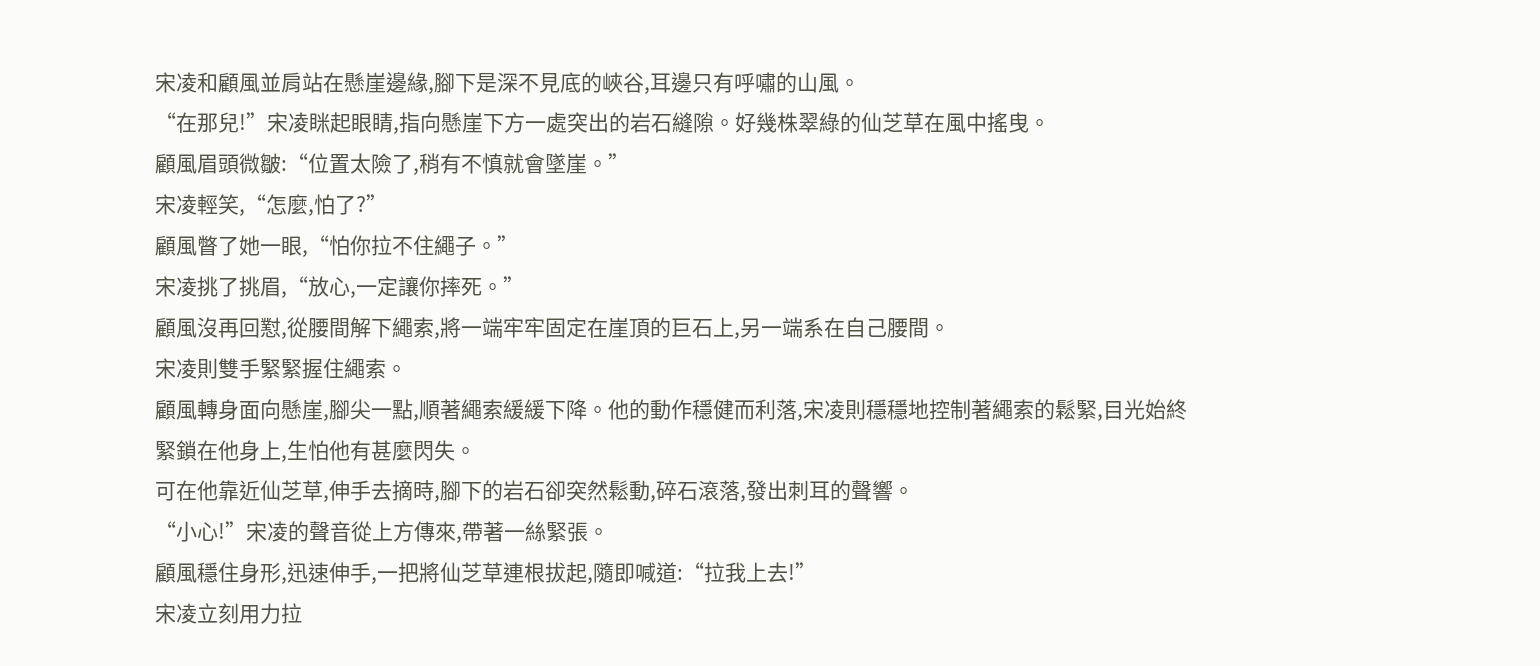宋凌和顧風並肩站在懸崖邊緣,腳下是深不見底的峽谷,耳邊只有呼嘯的山風。
“在那兒!”宋凌眯起眼睛,指向懸崖下方一處突出的岩石縫隙。好幾株翠綠的仙芝草在風中搖曳。
顧風眉頭微皺:“位置太險了,稍有不慎就會墜崖。”
宋凌輕笑,“怎麼,怕了?”
顧風瞥了她一眼,“怕你拉不住繩子。”
宋凌挑了挑眉,“放心,一定讓你摔死。”
顧風沒再回懟,從腰間解下繩索,將一端牢牢固定在崖頂的巨石上,另一端系在自己腰間。
宋凌則雙手緊緊握住繩索。
顧風轉身面向懸崖,腳尖一點,順著繩索緩緩下降。他的動作穩健而利落,宋凌則穩穩地控制著繩索的鬆緊,目光始終緊鎖在他身上,生怕他有甚麼閃失。
可在他靠近仙芝草,伸手去摘時,腳下的岩石卻突然鬆動,碎石滾落,發出刺耳的聲響。
“小心!”宋凌的聲音從上方傳來,帶著一絲緊張。
顧風穩住身形,迅速伸手,一把將仙芝草連根拔起,隨即喊道:“拉我上去!”
宋凌立刻用力拉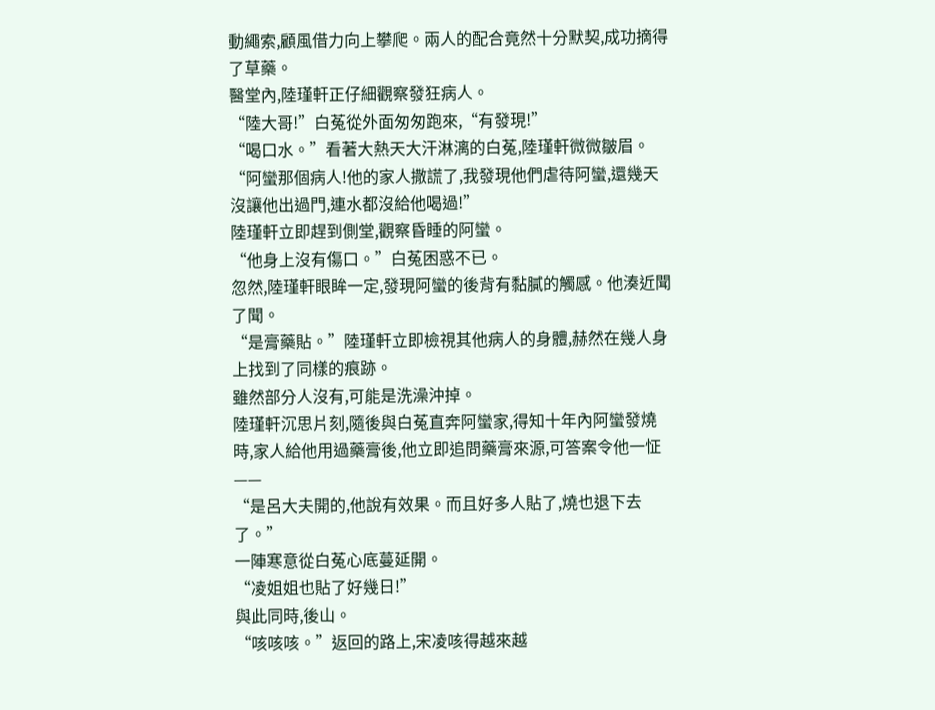動繩索,顧風借力向上攀爬。兩人的配合竟然十分默契,成功摘得了草藥。
醫堂內,陸瑾軒正仔細觀察發狂病人。
“陸大哥!”白菟從外面匆匆跑來,“有發現!”
“喝口水。”看著大熱天大汗淋漓的白菟,陸瑾軒微微皺眉。
“阿蠻那個病人!他的家人撒謊了,我發現他們虐待阿蠻,還幾天沒讓他出過門,連水都沒給他喝過!”
陸瑾軒立即趕到側堂,觀察昏睡的阿蠻。
“他身上沒有傷口。”白菟困惑不已。
忽然,陸瑾軒眼眸一定,發現阿蠻的後背有黏膩的觸感。他湊近聞了聞。
“是膏藥貼。”陸瑾軒立即檢視其他病人的身體,赫然在幾人身上找到了同樣的痕跡。
雖然部分人沒有,可能是洗澡沖掉。
陸瑾軒沉思片刻,隨後與白菟直奔阿蠻家,得知十年內阿蠻發燒時,家人給他用過藥膏後,他立即追問藥膏來源,可答案令他一怔——
“是呂大夫開的,他說有效果。而且好多人貼了,燒也退下去了。”
一陣寒意從白菟心底蔓延開。
“凌姐姐也貼了好幾日!”
與此同時,後山。
“咳咳咳。”返回的路上,宋凌咳得越來越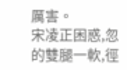厲害。
宋凌正困惑,忽的雙腿一軟,徑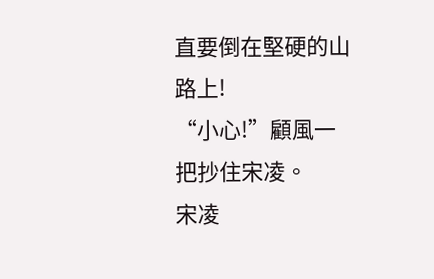直要倒在堅硬的山路上!
“小心!”顧風一把抄住宋凌。
宋凌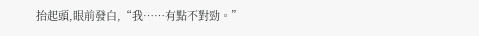抬起頭,眼前發白,“我……有點不對勁。”